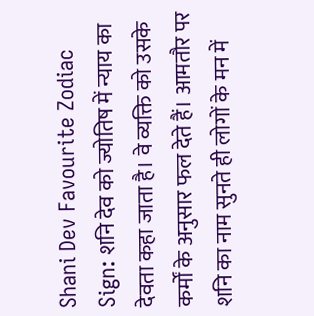Shani Dev Favourite Zodiac Sign: शनि देव को ज्योतिष में न्याय का देवता कहा जाता है। वे व्यक्ति को उसके कर्मों के अनुसार फल देते हैं। आमतौर पर शनि का नाम सुनते ही लोगों के मन में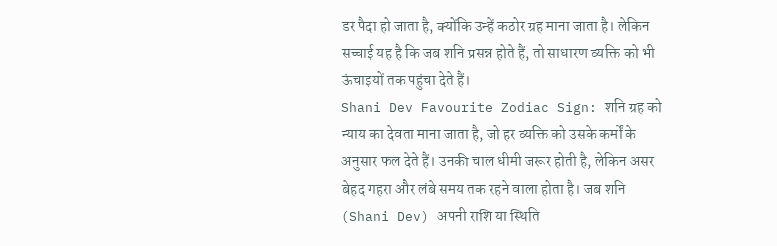डर पैदा हो जाता है, क्योंकि उन्हें कठोर ग्रह माना जाता है। लेकिन सच्चाई यह है कि जब शनि प्रसन्न होते हैं, तो साधारण व्यक्ति को भी ऊंचाइयों तक पहुंचा देते हैं।
Shani Dev Favourite Zodiac Sign: शनि ग्रह को न्याय का देवता माना जाता है, जो हर व्यक्ति को उसके कर्मों के अनुसार फल देते हैं। उनकी चाल धीमी जरूर होती है, लेकिन असर बेहद गहरा और लंबे समय तक रहने वाला होता है। जब शनि (Shani Dev) अपनी राशि या स्थिति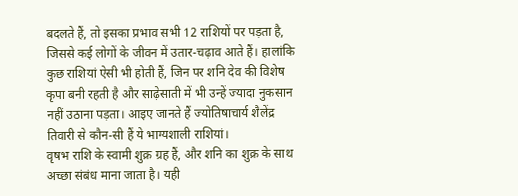बदलते हैं, तो इसका प्रभाव सभी 12 राशियों पर पड़ता है, जिससे कई लोगों के जीवन में उतार-चढ़ाव आते हैं। हालांकि कुछ राशियां ऐसी भी होती हैं, जिन पर शनि देव की विशेष कृपा बनी रहती है और साढ़ेसाती में भी उन्हें ज्यादा नुकसान नहीं उठाना पड़ता। आइए जानते हैं ज्योतिषाचार्य शैलेंद्र तिवारी से कौन-सी हैं ये भाग्यशाली राशियां।
वृषभ राशि के स्वामी शुक्र ग्रह हैं, और शनि का शुक्र के साथ अच्छा संबंध माना जाता है। यही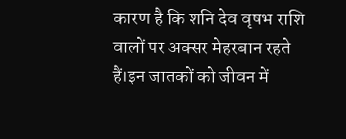कारण है कि शनि देव वृषभ राशि वालों पर अक्सर मेहरबान रहते हैं।इन जातकों को जीवन में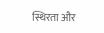स्थिरता और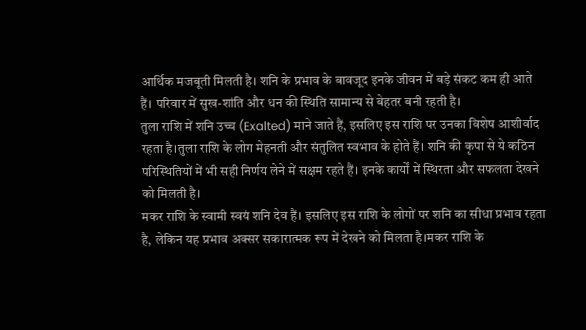आर्थिक मजबूती मिलती है। शनि के प्रभाव के बावजूद इनके जीवन में बड़े संकट कम ही आते हैं। परिवार में सुख-शांति और धन की स्थिति सामान्य से बेहतर बनी रहती है।
तुला राशि में शनि उच्च (Exalted) माने जाते हैं, इसलिए इस राशि पर उनका विशेष आशीर्वाद रहता है।तुला राशि के लोग मेहनती और संतुलित स्वभाव के होते हैं। शनि की कृपा से ये कठिन परिस्थितियों में भी सही निर्णय लेने में सक्षम रहते हैं। इनके कार्यों में स्थिरता और सफलता देखने को मिलती है।
मकर राशि के स्वामी स्वयं शनि देव हैं। इसलिए इस राशि के लोगों पर शनि का सीधा प्रभाव रहता है, लेकिन यह प्रभाव अक्सर सकारात्मक रूप में देखने को मिलता है।मकर राशि के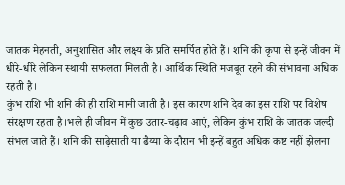जातक मेहनती, अनुशासित और लक्ष्य के प्रति समर्पित होते हैं। शनि की कृपा से इन्हें जीवन में धीरे-धीरे लेकिन स्थायी सफलता मिलती है। आर्थिक स्थिति मजबूत रहने की संभावना अधिक रहती है।
कुंभ राशि भी शनि की ही राशि मानी जाती है। इस कारण शनि देव का इस राशि पर विशेष संरक्षण रहता है।भले ही जीवन में कुछ उतार-चढ़ाव आएं, लेकिन कुंभ राशि के जातक जल्दी संभल जाते हैं। शनि की साढ़ेसाती या ढैय्या के दौरान भी इन्हें बहुत अधिक कष्ट नहीं झेलना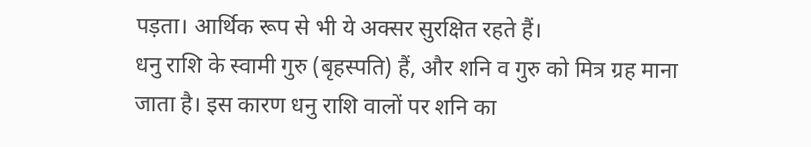पड़ता। आर्थिक रूप से भी ये अक्सर सुरक्षित रहते हैं।
धनु राशि के स्वामी गुरु (बृहस्पति) हैं, और शनि व गुरु को मित्र ग्रह माना जाता है। इस कारण धनु राशि वालों पर शनि का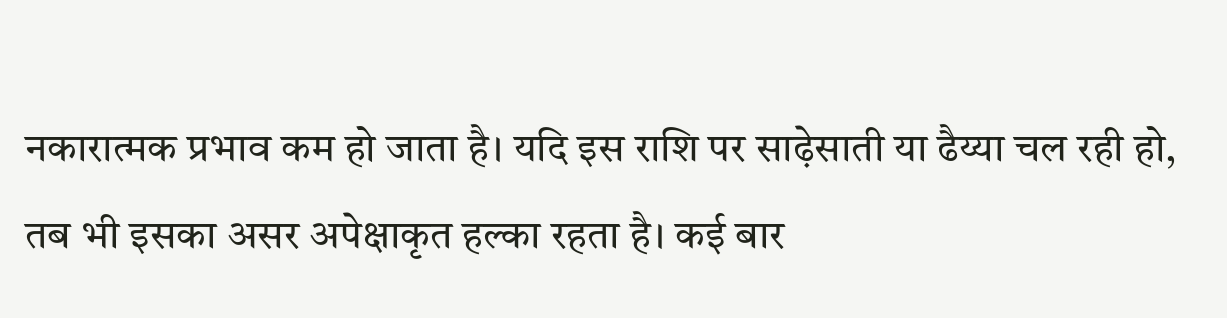नकारात्मक प्रभाव कम हो जाता है। यदि इस राशि पर साढ़ेसाती या ढैय्या चल रही हो, तब भी इसका असर अपेक्षाकृत हल्का रहता है। कई बार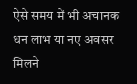ऐसे समय में भी अचानक धन लाभ या नए अवसर मिलने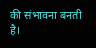की संभावना बनती है।